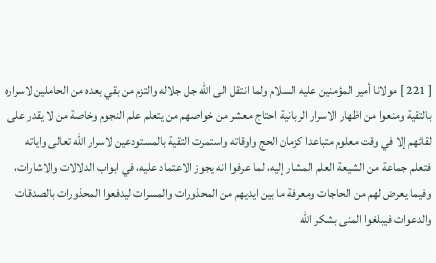[ 221 ] مولانا أمير المؤمنين عليه السلام ولما انتقل الى الله جل جلاله والتزم من بقي بعده من الحاملين لاسراره بالتقية ومنعوا من اظهار الاسرار الربانية احتاج معشر من خواصهم من يتعلم علم النجوم وخاصة من لا يقدر على لقائهم إلا في وقت معلوم متباعدا كزمان الحج واوقاته واستمرت التقية بالمستودعين لاسرار الله تعالى واياته فتعلم جماعة من الشيعة العلم المشار إليه، لما عرفوا انه يجوز الاعتماد عليه، في ابواب الدلالات والاشارات، وفيما يعرض لهم من الحاجات ومعرفة ما بين ايديهم من المحذورات والمسرات ليدفعوا المحذورات بالصدقات والدعوات فيبلغوا المنى بشكر الله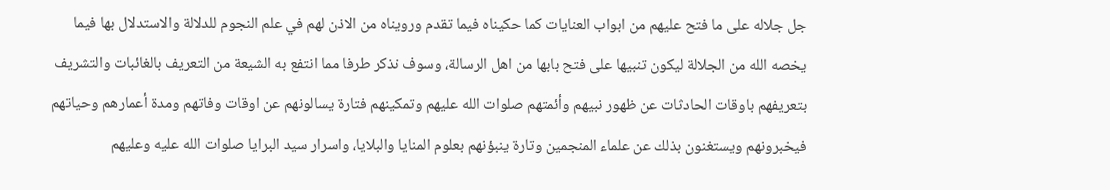جل جلاله على ما فتح عليهم من ابواب العنايات كما حكيناه فيما تقدم ورويناه من الاذن لهم في علم النجوم للدلالة والاستدلال بها فيما يخصه الله من الجلالة ليكون تنبيها على فتح بابها من اهل الرسالة، وسوف نذكر طرفا مما انتفع به الشيعة من التعريف بالغائبات والتشريف بتعريفهم باوقات الحادثات عن ظهور نبيهم وأئمتهم صلوات الله عليهم وتمكينهم فتارة يسالونهم عن اوقات وفاتهم ومدة أعمارهم وحياتهم فيخبرونهم ويستغنون بذلك عن علماء المنجمين وتارة ينبؤنهم بعلوم المنايا والبلايا، واسرار سيد البرايا صلوات الله عليه وعليهم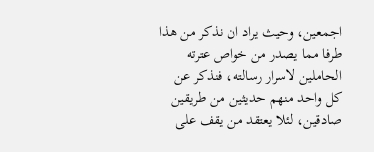اجمعين، وحيث يراد ان نذكر من هذا طرفا مما يصدر من خواص عترته الحاملين لاسرار رسالته، فنذكر عن كل واحد منهم حديثين من طريقين صادقين، لئلا يعتقد من يقف على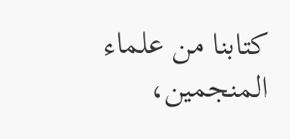كتابنا من علماء المنجمين،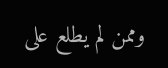وممن لم يطلع على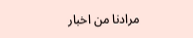مرادنا من اخبار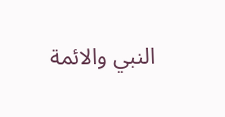النبي والائمة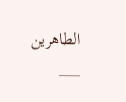الطاهرين ___